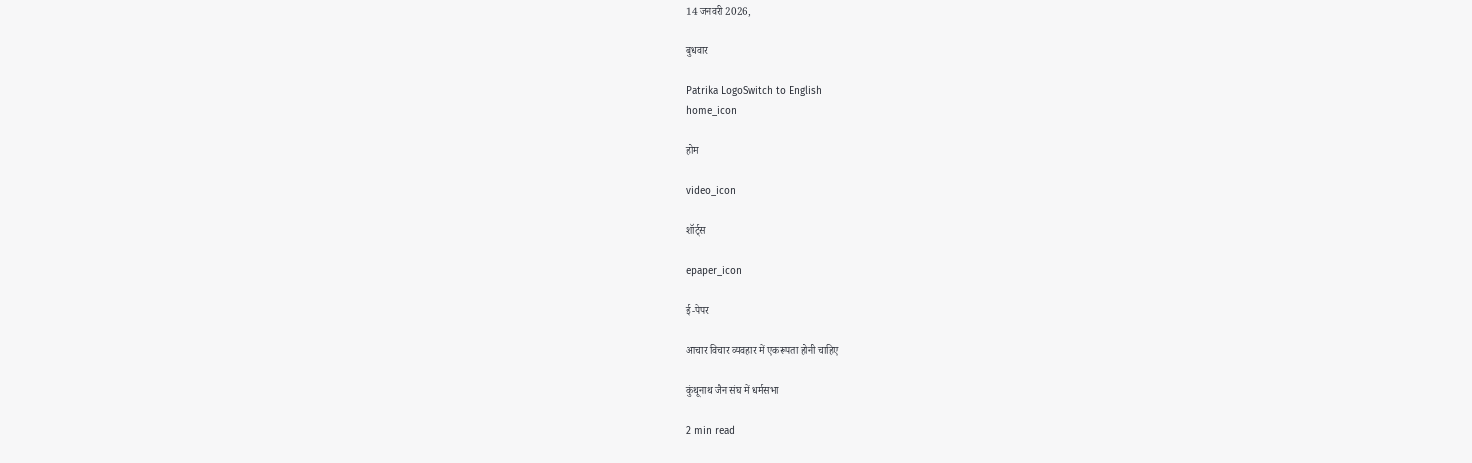14 जनवरी 2026,

बुधवार

Patrika LogoSwitch to English
home_icon

होम

video_icon

शॉर्ट्स

epaper_icon

ई-पेपर

आचार विचार व्यवहार में एकरूपता होनी चाहिए

कुंथूनाथ जैन संघ में धर्मसभा

2 min read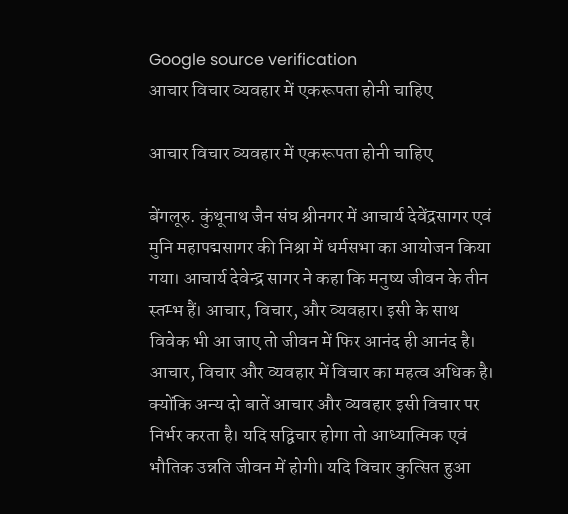Google source verification
आचार विचार व्यवहार में एकरूपता होनी चाहिए

आचार विचार व्यवहार में एकरूपता होनी चाहिए

बेंगलूरु. कुंथूनाथ जैन संघ श्रीनगर में आचार्य देवेंद्रसागर एवं मुनि महापद्मसागर की निश्रा में धर्मसभा का आयोजन किया गया। आचार्य देवेन्द्र सागर ने कहा कि मनुष्य जीवन के तीन स्तम्भ हैं। आचार, विचार, और व्यवहार। इसी के साथ विवेक भी आ जाए तो जीवन में फिर आनंद ही आनंद है। आचार, विचार और व्यवहार में विचार का महत्व अधिक है। क्योंकि अन्य दो बातें आचार और व्यवहार इसी विचार पर निर्भर करता है। यदि सद्विचार होगा तो आध्यात्मिक एवं भौतिक उन्नति जीवन में होगी। यदि विचार कुत्सित हुआ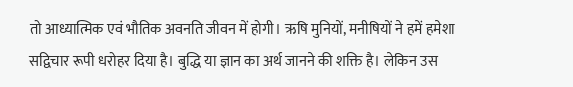तो आध्यात्मिक एवं भौतिक अवनति जीवन में होगी। ऋषि मुनियों, मनीषियों ने हमें हमेशा सद्विचार रूपी धरोहर दिया है। बुद्धि या ज्ञान का अर्थ जानने की शक्ति है। लेकिन उस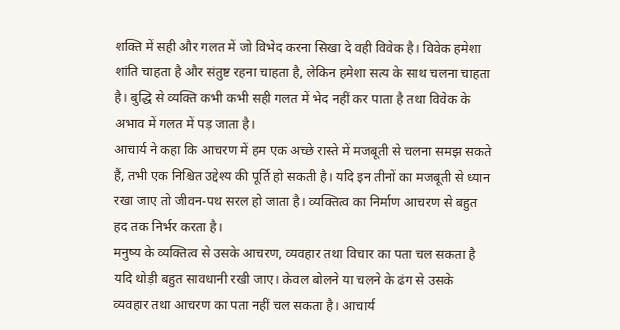शक्ति में सही और गलत में जो विभेद करना सिखा दे वही विवेक है। विवेक हमेशा शांति चाहता है और संतुष्ट रहना चाहता है, लेकिन हमेशा सत्य के साथ चलना चाहता है। बुद्धि से व्यक्ति कभी कभी सही गलत में भेद नहीं कर पाता है तथा विवेक के अभाव में गलत में पड़ जाता है।
आचार्य ने कहा कि आचरण में हम एक अच्छे रास्ते में मजबूती से चलना समझ सकते हैं, तभी एक निश्चित उद्देश्य की पूर्ति हो सकती है। यदि इन तीनों का मजबूती से ध्यान रखा जाए तो जीवन-पथ सरल हो जाता है। व्यक्तित्व का निर्माण आचरण से बहुत हद तक निर्भर करता है।
मनुष्य के व्यक्तित्व से उसके आचरण, व्यवहार तथा विचार का पता चल सकता है यदि थोड़ी बहुत सावधानी रखी जाए। केवल बोलने या चलने के ढंग से उसके व्यवहार तथा आचरण का पता नहीं चल सकता है। आचार्य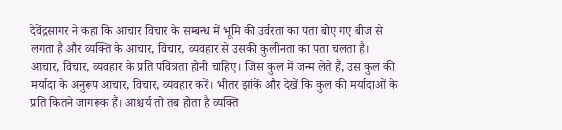देवेंद्रसागर ने कहा कि आचार विचार के सम्बन्ध में भूमि की उर्वरता का पता बोए गए बीज से लगता है और व्यक्ति के आचार, विचार, व्यवहार से उसकी कुलीनता का पता चलता है। आचार, विचार, व्यवहार के प्रति पवित्रता होनी चाहिए। जिस कुल में जन्म लेते हैं, उस कुल की मर्यादा के अनुरूप आचार, विचार, व्यवहार करें। भीतर झांकें और देखें कि कुल की मर्यादाओं के प्रति कितने जागरूक हैं। आश्चर्य तो तब होता है व्यक्ति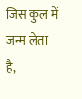जिस कुल में जन्म लेता है,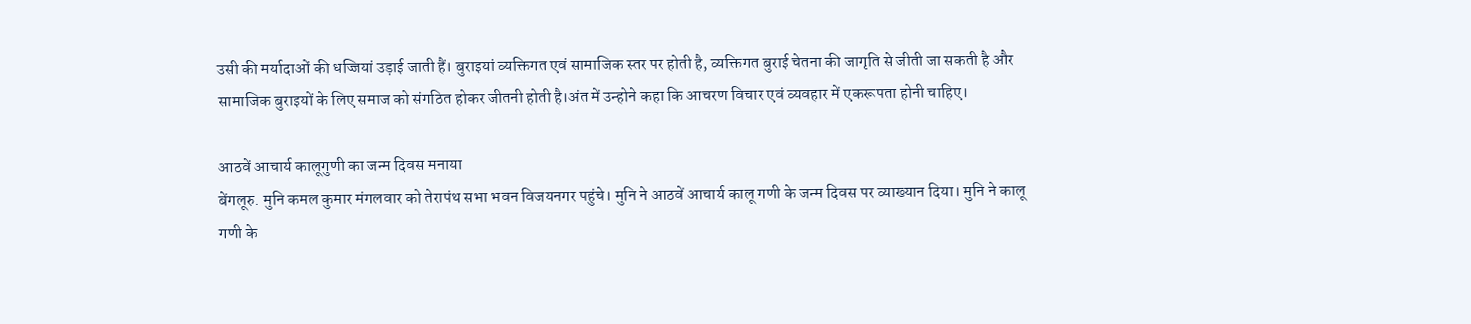उसी की मर्यादाओं की धज्जियां उड़ाई जाती हैं। बुराइयां व्यक्तिगत एवं सामाजिक स्तर पर होती है, व्यक्तिगत बुराई चेतना की जागृति से जीती जा सकती है और सामाजिक बुराइयों के लिए समाज को संगठित होकर जीतनी होती है।अंत में उन्होने कहा कि आचरण विचार एवं व्यवहार में एकरूपता होनी चाहिए।

आठवें आचार्य कालूगुणी का जन्म दिवस मनाया
बेंगलूरु. मुनि कमल कुमार मंगलवार को तेरापंथ सभा भवन विजयनगर पहुंचे। मुनि ने आठवें आचार्य कालू गणी के जन्म दिवस पर व्याख्यान दिया। मुनि ने कालू गणी के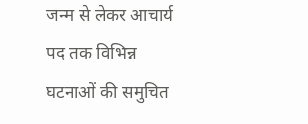जन्म से लेकर आचार्य पद तक विभिन्न घटनाओं की समुचित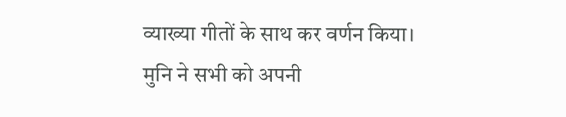व्याख्या गीतों के साथ कर वर्णन किया। मुनि ने सभी को अपनी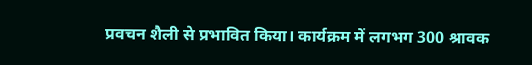प्रवचन शैली से प्रभावित किया। कार्यक्रम में लगभग 300 श्रावक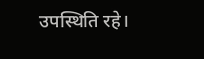उपस्थिति रहे।